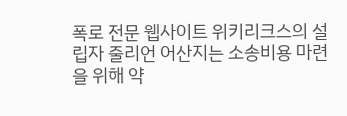폭로 전문 웹사이트 위키리크스의 설립자 줄리언 어산지는 소송비용 마련을 위해 약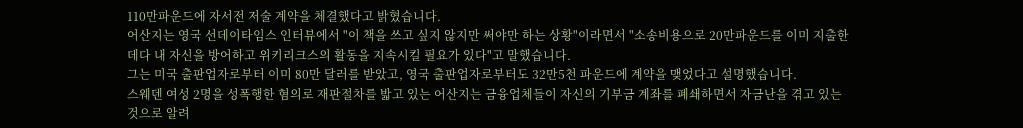110만파운드에 자서전 저술 계약을 체결했다고 밝혔습니다.
어산지는 영국 선데이타임스 인터뷰에서 "이 책을 쓰고 싶지 않지만 써야만 하는 상황"이라면서 "소송비용으로 20만파운드를 이미 지출한데다 내 자신을 방어하고 위키리크스의 활동을 지속시킬 필요가 있다"고 말했습니다.
그는 미국 출판업자로부터 이미 80만 달러를 받았고, 영국 출판업자로부터도 32만5천 파운드에 계약을 맺었다고 설명했습니다.
스웨덴 여성 2명을 성폭행한 혐의로 재판절차를 밟고 있는 어산지는 금융업체들이 자신의 기부금 계좌를 폐쇄하면서 자금난을 겪고 있는 것으로 알려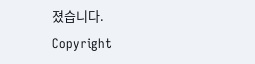졌습니다.
Copyright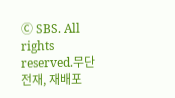Ⓒ SBS. All rights reserved.무단 전재, 재배포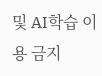및 AI학습 이용 금지